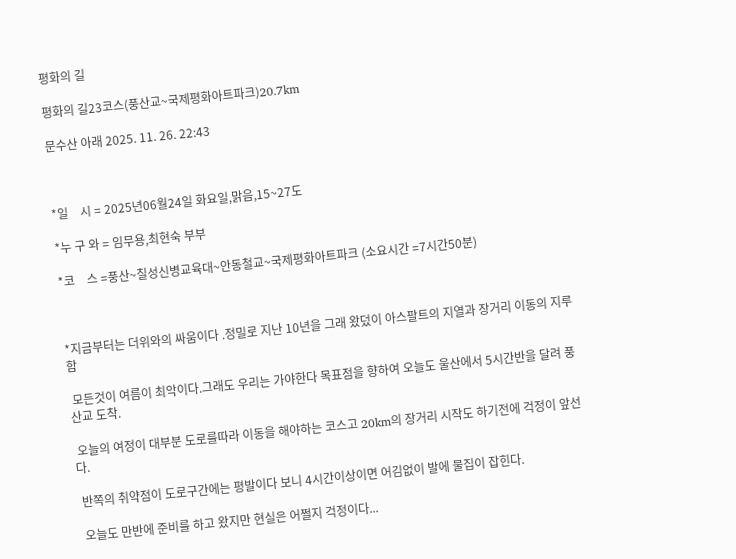평화의 길

평화의 길23코스(풍산교~국제평화아트파크)20.7km

문수산 아래 2025. 11. 26. 22:43



*일    시 = 2025년06월24일 화요일,맑음,15~27도

*누 구 와 = 임무용,최현숙 부부

*코    스 =풍산~칠성신병교육대~안동철교~국제평화아트파크 (소요시간 =7시간50분)



*지금부터는 더위와의 싸움이다 .정밀로 지난 10년을 그래 왔덨이 아스팔트의 지열과 장거리 이동의 지루함

 모든것이 여름이 최악이다.그래도 우리는 가야한다 목표점을 향하여 오늘도 울산에서 5시간반을 달려 풍산교 도착.

 오늘의 여정이 대부분 도로를따라 이동을 해야하는 코스고 20km의 장거리 시작도 하기전에 걱정이 앞선다.

 반쪽의 취약점이 도로구간에는 평발이다 보니 4시간이상이면 어김없이 발에 물집이 잡힌다.

 오늘도 만반에 준비를 하고 왔지만 현실은 어쩔지 걱정이다...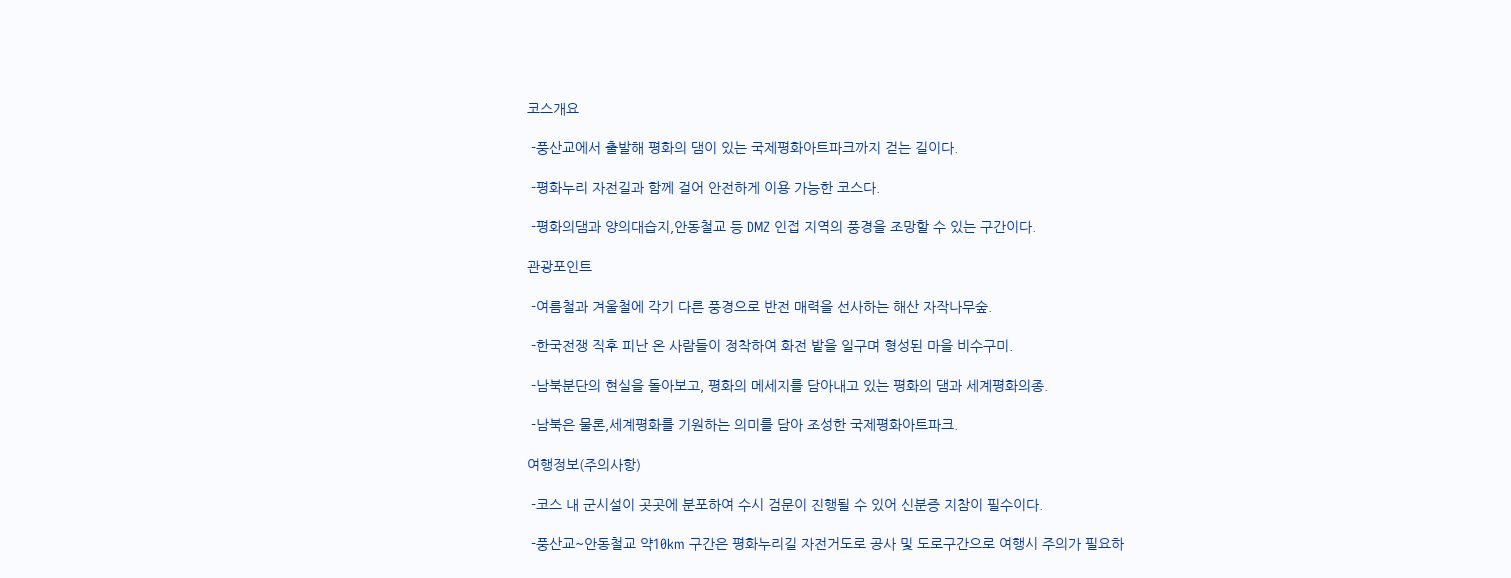코스개요

 -풍산교에서 출발해 평화의 댐이 있는 국제평화아트파크까지 걷는 길이다.

 -평화누리 자전길과 함께 걸어 안전하게 이용 가능한 코스다.

 -평화의댐과 양의대습지,안동철교 등 DMZ 인접 지역의 풍경을 조망할 수 있는 구간이다.

관광포인트

 -여름철과 겨울철에 각기 다른 풍경으로 반전 매력을 선사하는 해산 자작나무숲.

 -한국전쟁 직후 피난 온 사람들이 정착하여 화전 밭을 일구며 형성된 마을 비수구미.

 -남북분단의 현실을 돌아보고, 평화의 메세지를 담아내고 있는 평화의 댐과 세계평화의종.

 -남북은 물론,세계평화를 기원하는 의미를 담아 조성한 국제평화아트파크.

여행정보(주의사항)

 -코스 내 군시설이 곳곳에 분포하여 수시 검문이 진행될 수 있어 신분증 지참이 필수이다.

 -풍산교~안동철교 약10km 구간은 평화누리길 자전거도로 공사 및 도로구간으로 여행시 주의가 필요하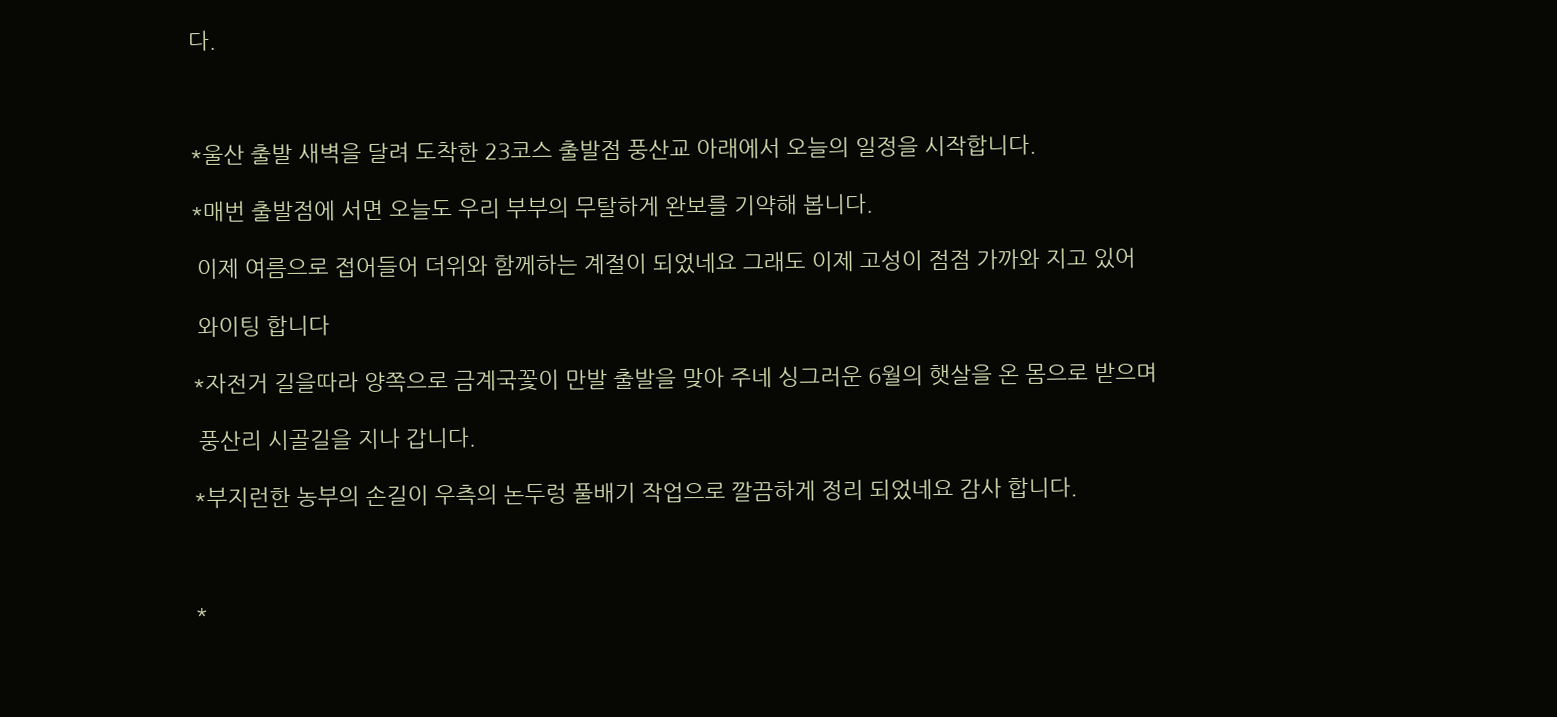다.



*울산 출발 새벽을 달려 도착한 23코스 출발점 풍산교 아래에서 오늘의 일정을 시작합니다.

*매번 출발점에 서면 오늘도 우리 부부의 무탈하게 완보를 기약해 봅니다.

 이제 여름으로 접어들어 더위와 함께하는 계절이 되었네요 그래도 이제 고성이 점점 가까와 지고 있어

 와이팅 합니다

*자전거 길을따라 양쪽으로 금계국꽃이 만발 출발을 맞아 주네 싱그러운 6월의 햇살을 온 몸으로 받으며

 풍산리 시골길을 지나 갑니다.

*부지런한 농부의 손길이 우측의 논두렁 풀배기 작업으로 깔끔하게 정리 되었네요 감사 합니다.



*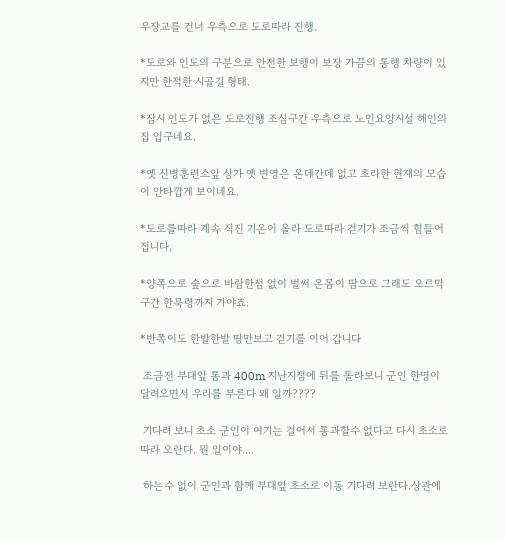우장교를 건너 우측으로 도로따라 진행.

*도로와 인도의 구분으로 안전한 보행이 보장 가끔의 통행 차량이 있지만 한적한 시골길 형태.

*잠시 인도가 없은 도로진행 조심구간 우측으로 노인요양시설 해인의 집 입구네요.

*옛 신병훈련소앞 상가 옛 변영은 온데간데 없고 초라한 현재의 모습이 안타깝게 보이네요.

*도로를따라 계속 직진 기온이 올라 도로따라 걷기가 조금씩 힘들어 집니다.

*양쪽으로 숲으로 바람한점 없이 벌써 온몸이 땀으로 그래도 오르막 구간 한묵령까지 가야죠.

*반쪽이도 한발한발 땅만보고 걷기를 이어 갑니다

 조금전 부대앞 통과 400m 지난지점에 뒤를 돌라보니 군인 한명이 달려오면서 우리를 부른다 왜 일까????

 기다려 보니 초소 군인이 여기는 걸어서 통과할수 없다고 다시 초소로 따라 오란다. 뭔 일이야....

 하는수 없이 군인과 함께 부대앞 초소로 이동 기다려 보란다.상관에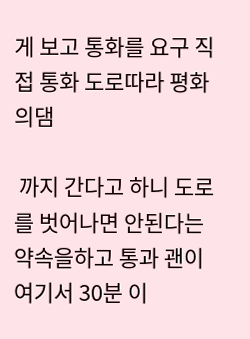게 보고 통화를 요구 직접 통화 도로따라 평화의댐

 까지 간다고 하니 도로를 벗어나면 안된다는 약속을하고 통과 괜이 여기서 30분 이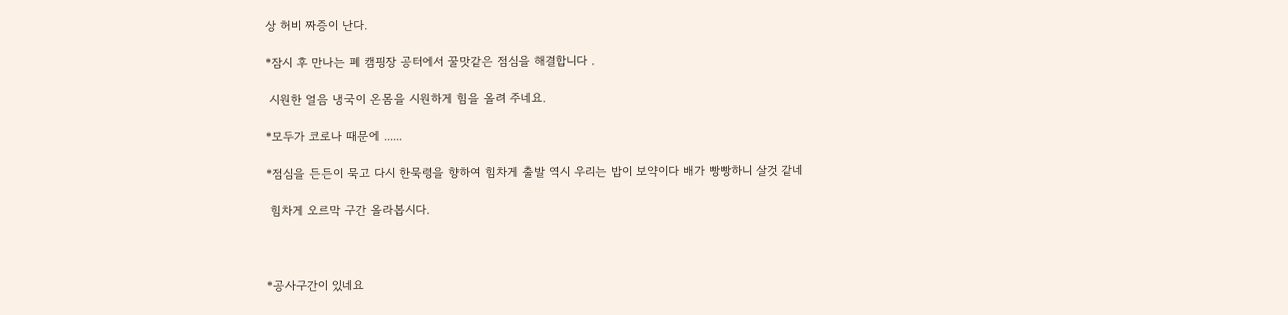상 허비 짜증이 난다.

*잠시 후 만나는 폐 캠핑장 공터에서 꿀맛같은 점심을 해결합니다 .

 시원한 얼음 냉국이 온몸을 시원하게 힘을 올려 주네요.

*모두가 코로나 때문에 ......

*점심을 든든이 묵고 다시 한묵령을 향하여 힘차게 출발 역시 우리는 밥이 보약이다 배가 빵빵하니 살것 같네

 힘차게 오르막 구간 올라봅시다.



*공사구간이 있네요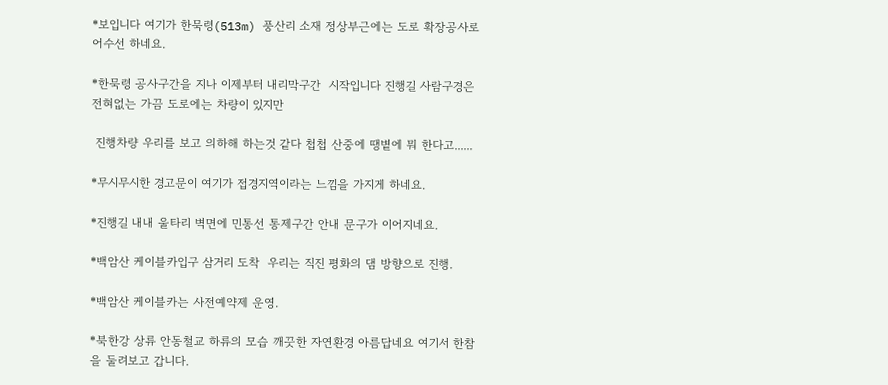*보입니다 여기가 한묵령(513m) 풍산리 소재 정상부근에는 도로 확장공사로 어수선 하네요.

*한묵령 공사구간을 지나 이제부터 내리막구간  시작입니다 진행길 사람구경은 전혀없는 가끔 도로에는 차량이 있지만

 진행차량 우리를 보고 의하해 하는것 같다 첩첩 산중에 땡볕에 뭐 한다고......

*무시무시한 경고문이 여기가 접경지역이라는 느낌을 가지게 하네요.

*진행길 내내 울타리 벽면에 민통선 통제구간 안내 문구가 이어지네요.

*백암산 케이블카입구 삼거리 도착  우리는 직진 평화의 댐 방향으로 진행.

*백암산 케이블카는 사전예약제 운영.

*북한강 상류 안동철교 하류의 모습 깨끗한 자연환경 아름답네요 여기서 한참을 둘려보고 갑니다.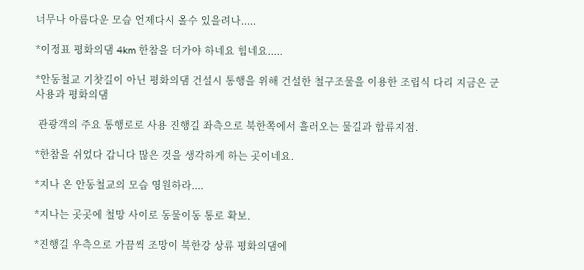너무나 아름다운 모습 언제다시 올수 있을려나.....

*이정표 평화의댐 4km 한참을 더가야 하네요 힘네요.....

*안동철교 기찻길이 아닌 평화의댐 건설시 통행을 위해 건설한 철구조물을 이용한 조립식 다리 지금은 군사용과 평화의댐

 관광객의 주요 통행로로 사용 진행길 좌측으로 북한쪽에서 흘러오는 물길과 합류지점.

*한참을 쉬었다 갑니다 많은 것을 생각하게 하는 곳이네요.

*지나 온 안동철교의 모습 영원하라....

*지나는 곳곳에 철망 사이로 동물이동 통로 확보.

*진행길 우측으로 가끔씩 조망이 북한강 상류 평화의댐에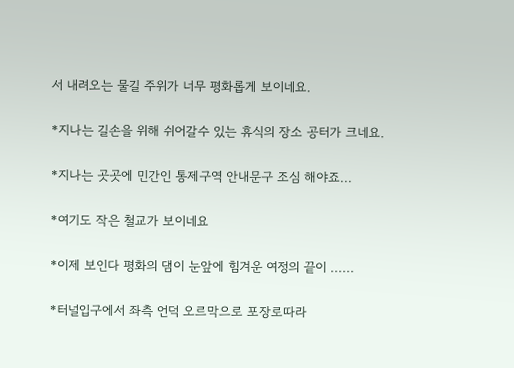서 내려오는 물길 주위가 너무 평화롭게 보이네요.

*지나는 길손을 위해 쉬어갈수 있는 휴식의 장소 공터가 크네요.

*지나는 곳곳에 민간인 통제구역 안내문구 조심 해야죠...

*여기도 작은 철교가 보이네요

*이제 보인다 평화의 댐이 눈앞에 힘겨운 여정의 끝이 ......

*터널입구에서 좌측 언덕 오르막으로 포장로따라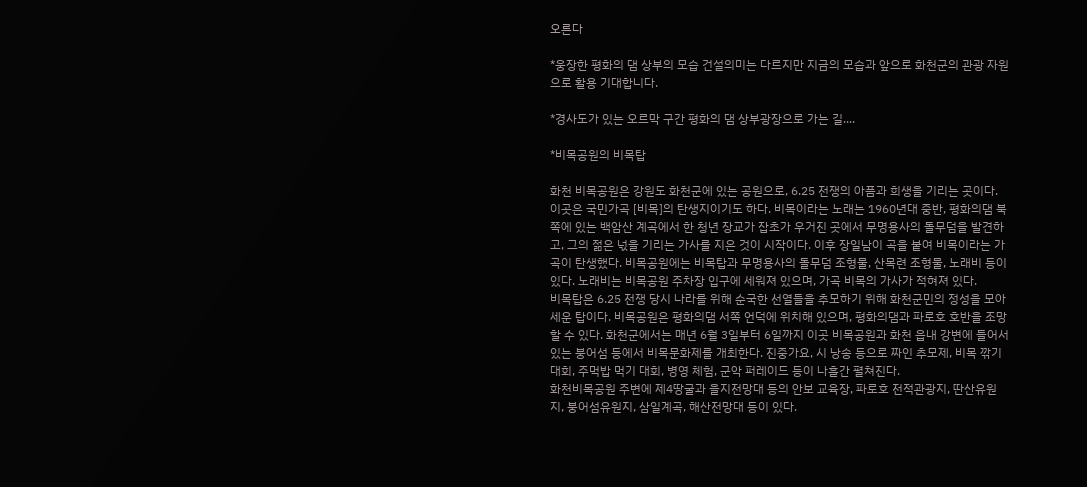오른다

*웅장한 평화의 댐 상부의 모습 건설의미는 다르지만 지금의 모습과 앞으로 화천군의 관광 자원으로 활용 기대합니다.

*경사도가 있는 오르막 구간 평화의 댐 상부광장으로 가는 길....

*비목공원의 비목탑

화천 비목공원은 강원도 화천군에 있는 공원으로, 6.25 전쟁의 아픔과 희생을 기리는 곳이다. 이곳은 국민가곡 [비목]의 탄생지이기도 하다. 비목이라는 노래는 1960년대 중반, 평화의댐 북쪽에 있는 백암산 계곡에서 한 청년 장교가 잡초가 우거진 곳에서 무명용사의 돌무덤을 발견하고, 그의 젊은 넋을 기리는 가사를 지은 것이 시작이다. 이후 장일남이 곡을 붙여 비목이라는 가곡이 탄생했다. 비목공원에는 비목탑과 무명용사의 돌무덤 조형물, 산목련 조형물, 노래비 등이 있다. 노래비는 비목공원 주차장 입구에 세워져 있으며, 가곡 비목의 가사가 적혀져 있다.
비목탑은 6.25 전쟁 당시 나라를 위해 순국한 선열들을 추모하기 위해 화천군민의 정성을 모아 세운 탑이다. 비목공원은 평화의댐 서쪽 언덕에 위치해 있으며, 평화의댐과 파로호 호반을 조망할 수 있다. 화천군에서는 매년 6월 3일부터 6일까지 이곳 비목공원과 화천 읍내 강변에 들어서있는 붕어섬 등에서 비목문화제를 개최한다. 진중가요, 시 낭송 등으로 짜인 추모제, 비목 깎기 대회, 주먹밥 먹기 대회, 병영 체험, 군악 퍼레이드 등이 나흘간 펼쳐진다.
화천비목공원 주변에 제4땅굴과 을지전망대 등의 안보 교육장, 파로호 전적관광지, 딴산유원지, 붕어섬유원지, 삼일계곡, 해산전망대 등이 있다.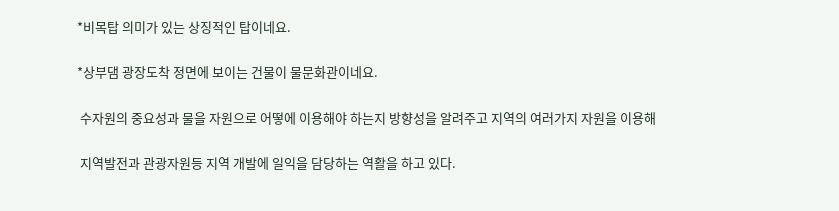*비목탑 의미가 있는 상징적인 탑이네요.

*상부댐 광장도착 정면에 보이는 건물이 물문화관이네요.

 수자원의 중요성과 물을 자원으로 어떻에 이용해야 하는지 방향성을 알려주고 지역의 여러가지 자원을 이용해

 지역발전과 관광자원등 지역 개발에 일익을 담당하는 역활을 하고 있다.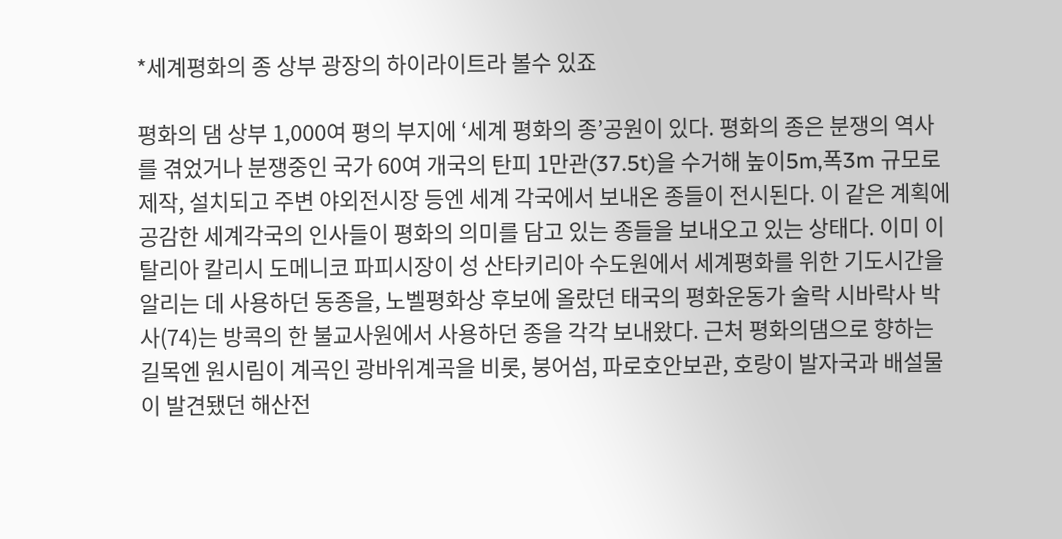*세계평화의 종 상부 광장의 하이라이트라 볼수 있죠

평화의 댐 상부 1,000여 평의 부지에 ‘세계 평화의 종’공원이 있다. 평화의 종은 분쟁의 역사를 겪었거나 분쟁중인 국가 60여 개국의 탄피 1만관(37.5t)을 수거해 높이5m,폭3m 규모로 제작, 설치되고 주변 야외전시장 등엔 세계 각국에서 보내온 종들이 전시된다. 이 같은 계획에 공감한 세계각국의 인사들이 평화의 의미를 담고 있는 종들을 보내오고 있는 상태다. 이미 이탈리아 칼리시 도메니코 파피시장이 성 산타키리아 수도원에서 세계평화를 위한 기도시간을 알리는 데 사용하던 동종을, 노벨평화상 후보에 올랐던 태국의 평화운동가 술락 시바락사 박사(74)는 방콕의 한 불교사원에서 사용하던 종을 각각 보내왔다. 근처 평화의댐으로 향하는 길목엔 원시림이 계곡인 광바위계곡을 비롯, 붕어섬, 파로호안보관, 호랑이 발자국과 배설물이 발견됐던 해산전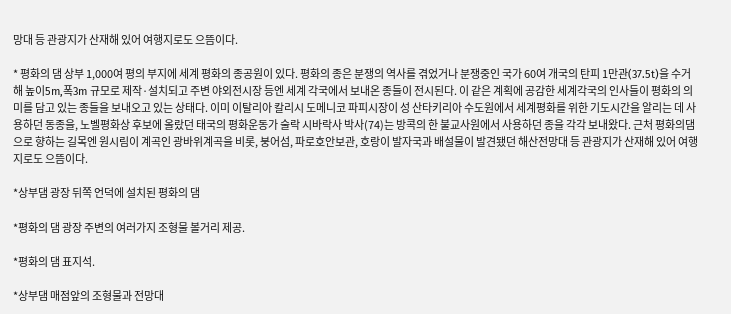망대 등 관광지가 산재해 있어 여행지로도 으뜸이다.

* 평화의 댐 상부 1,000여 평의 부지에 세계 평화의 종공원이 있다. 평화의 종은 분쟁의 역사를 겪었거나 분쟁중인 국가 60여 개국의 탄피 1만관(37.5t)을 수거해 높이5m,폭3m 규모로 제작·설치되고 주변 야외전시장 등엔 세계 각국에서 보내온 종들이 전시된다. 이 같은 계획에 공감한 세계각국의 인사들이 평화의 의미를 담고 있는 종들을 보내오고 있는 상태다. 이미 이탈리아 칼리시 도메니코 파피시장이 성 산타키리아 수도원에서 세계평화를 위한 기도시간을 알리는 데 사용하던 동종을, 노벨평화상 후보에 올랐던 태국의 평화운동가 술락 시바락사 박사(74)는 방콕의 한 불교사원에서 사용하던 종을 각각 보내왔다. 근처 평화의댐으로 향하는 길목엔 원시림이 계곡인 광바위계곡을 비롯, 붕어섬, 파로호안보관, 호랑이 발자국과 배설물이 발견됐던 해산전망대 등 관광지가 산재해 있어 여행지로도 으뜸이다.

*상부댐 광장 뒤쪽 언덕에 설치된 평화의 댐

*평화의 댐 광장 주변의 여러가지 조형물 볼거리 제공.

*평화의 댐 표지석.

*상부댐 매점앞의 조형물과 전망대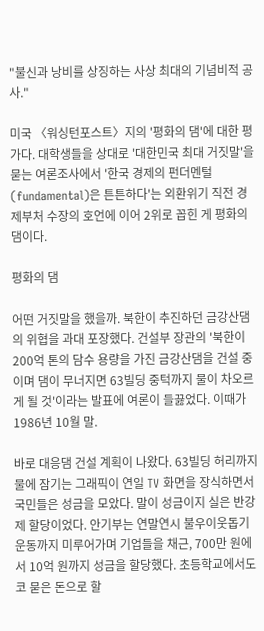"불신과 낭비를 상징하는 사상 최대의 기념비적 공사."

미국 〈워싱턴포스트〉지의 '평화의 댐'에 대한 평가다. 대학생들을 상대로 '대한민국 최대 거짓말'을 묻는 여론조사에서 '한국 경제의 펀더멘털(fundamental)은 튼튼하다'는 외환위기 직전 경제부처 수장의 호언에 이어 2위로 꼽힌 게 평화의 댐이다.

평화의 댐

어떤 거짓말을 했을까. 북한이 추진하던 금강산댐의 위협을 과대 포장했다. 건설부 장관의 '북한이 200억 톤의 담수 용량을 가진 금강산댐을 건설 중이며 댐이 무너지면 63빌딩 중턱까지 물이 차오르게 될 것'이라는 발표에 여론이 들끓었다. 이때가 1986년 10월 말.

바로 대응댐 건설 계획이 나왔다. 63빌딩 허리까지 물에 잠기는 그래픽이 연일 TV 화면을 장식하면서 국민들은 성금을 모았다. 말이 성금이지 실은 반강제 할당이었다. 안기부는 연말연시 불우이웃돕기 운동까지 미루어가며 기업들을 채근, 700만 원에서 10억 원까지 성금을 할당했다. 초등학교에서도 코 묻은 돈으로 할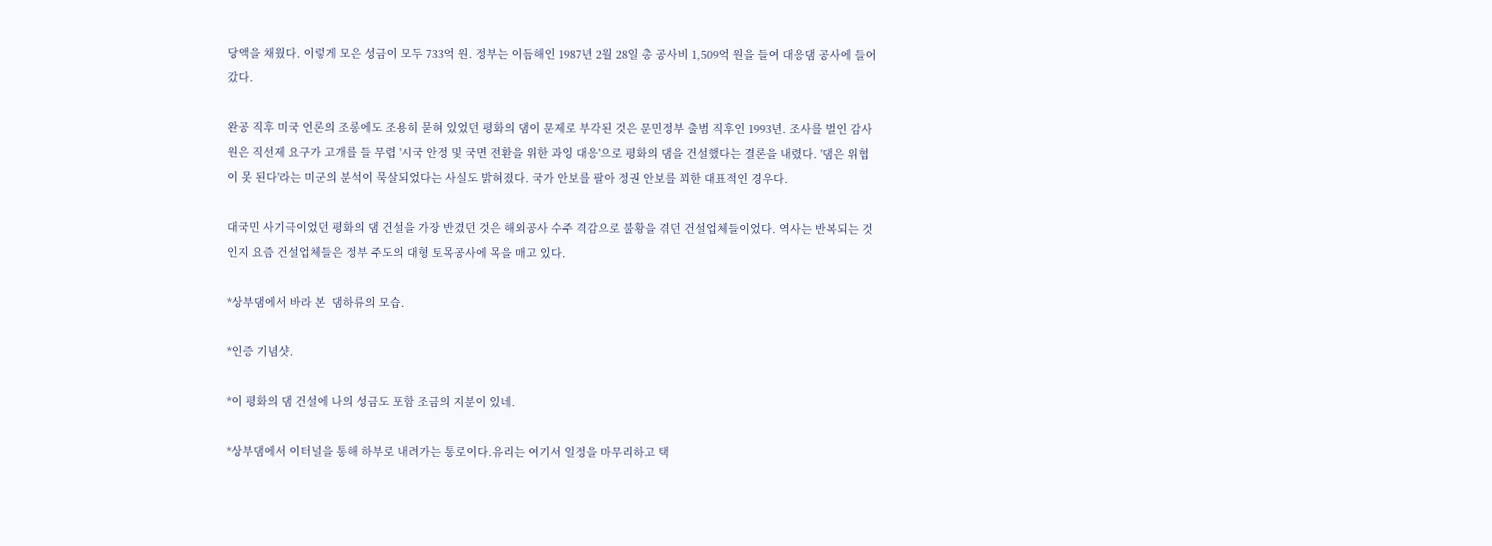당액을 채웠다. 이렇게 모은 성금이 모두 733억 원. 정부는 이듬해인 1987년 2월 28일 총 공사비 1,509억 원을 들여 대응댐 공사에 들어갔다.

완공 직후 미국 언론의 조롱에도 조용히 묻혀 있었던 평화의 댐이 문제로 부각된 것은 문민정부 출범 직후인 1993년. 조사를 벌인 감사원은 직선제 요구가 고개를 들 무렵 '시국 안정 및 국면 전환을 위한 과잉 대응'으로 평화의 댐을 건설했다는 결론을 내렸다. '댐은 위협이 못 된다'라는 미군의 분석이 묵살되었다는 사실도 밝혀졌다. 국가 안보를 팔아 정권 안보를 꾀한 대표적인 경우다.

대국민 사기극이었던 평화의 댐 건설을 가장 반겼던 것은 해외공사 수주 격감으로 불황을 겪던 건설업체들이었다. 역사는 반복되는 것인지 요즘 건설업체들은 정부 주도의 대형 토목공사에 목을 매고 있다.

*상부댐에서 바라 본  댐하류의 모습.

*인증 기념샷.

*이 평화의 댐 건설에 나의 성금도 포함 조금의 지분이 있네.

*상부댐에서 이터널을 통해 하부로 내려가는 통로이다.유리는 여기서 일정을 마무리하고 택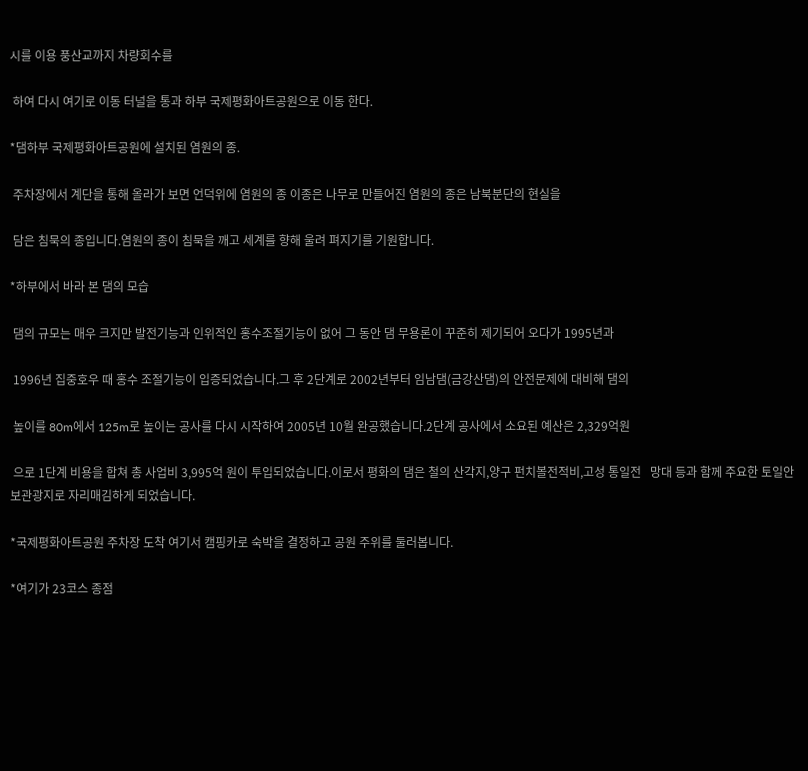시를 이용 풍산교까지 차량회수를

 하여 다시 여기로 이동 터널을 통과 하부 국제평화아트공원으로 이동 한다.

*댐하부 국제평화아트공원에 설치된 염원의 종.

 주차장에서 계단을 통해 올라가 보면 언덕위에 염원의 종 이종은 나무로 만들어진 염원의 종은 남북분단의 현실을

 담은 침묵의 종입니다.염원의 종이 침묵을 깨고 세계를 향해 울려 펴지기를 기원합니다.

*하부에서 바라 본 댐의 모습

 댐의 규모는 매우 크지만 발전기능과 인위적인 홍수조절기능이 없어 그 동안 댐 무용론이 꾸준히 제기되어 오다가 1995년과

 1996년 집중호우 때 홍수 조절기능이 입증되었습니다.그 후 2단계로 2002년부터 임남댐(금강산댐)의 안전문제에 대비해 댐의

 높이를 80m에서 125m로 높이는 공사를 다시 시작하여 2005년 10월 완공했습니다.2단계 공사에서 소요된 예산은 2,329억원

 으로 1단계 비용을 합쳐 총 사업비 3,995억 원이 투입되었습니다.이로서 평화의 댐은 철의 산각지,양구 펀치볼전적비,고성 통일전   망대 등과 함께 주요한 토일안보관광지로 자리매김하게 되었습니다.

*국제평화아트공원 주차장 도착 여기서 캠핑카로 숙박을 결정하고 공원 주위를 둘러봅니다.

*여기가 23코스 종점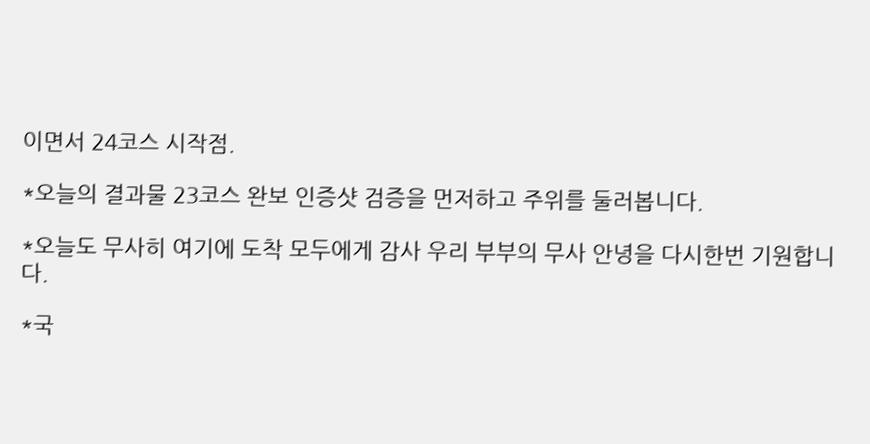이면서 24코스 시작점.

*오늘의 결과물 23코스 완보 인증샷 검증을 먼저하고 주위를 둘러봅니다.

*오늘도 무사히 여기에 도착 모두에게 감사 우리 부부의 무사 안녕을 다시한번 기원합니다.

*국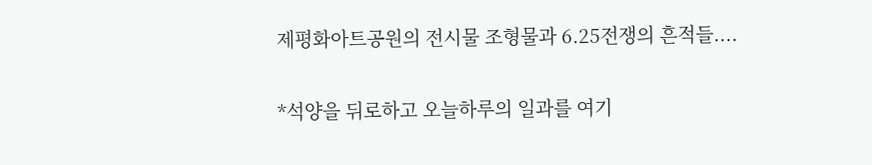제평화아트공원의 전시물 조형물과 6.25전쟁의 흔적들....

*석양을 뒤로하고 오늘하루의 일과를 여기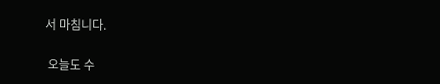서 마침니다.

 오늘도 수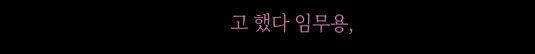고 했다 임무용,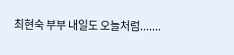최현숙 부부 내일도 오늘처럼.......